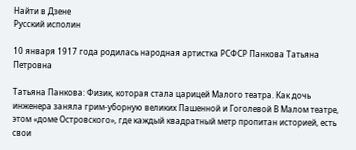Найти в Дзене
Русский исполин

10 января 1917 года родилась народная артистка РСФСР Панкова Татьяна Петровна

Татьяна Панкова: Физик, которая стала царицей Малого театра. Как дочь инженера заняла грим-уборную великих Пашенной и Гоголевой В Малом театре, этом «доме Островского», где каждый квадратный метр пропитан историей, есть свои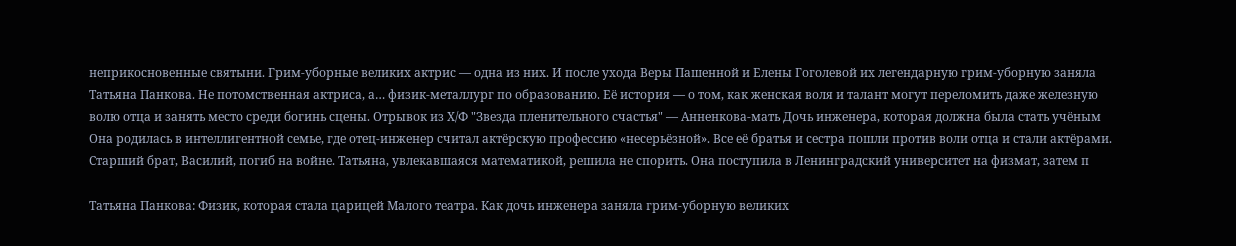неприкосновенные святыни. Грим-уборные великих актрис — одна из них. И после ухода Веры Пашенной и Елены Гоголевой их легендарную грим-уборную заняла Татьяна Панкова. Не потомственная актриса, а… физик-металлург по образованию. Её история — о том, как женская воля и талант могут переломить даже железную волю отца и занять место среди богинь сцены. Отрывок из Х/Ф "Звезда пленительного счастья" — Анненкова-мать Дочь инженера, которая должна была стать учёным Она родилась в интеллигентной семье, где отец-инженер считал актёрскую профессию «несерьёзной». Все её братья и сестра пошли против воли отца и стали актёрами. Старший брат, Василий, погиб на войне. Татьяна, увлекавшаяся математикой, решила не спорить. Она поступила в Ленинградский университет на физмат, затем п

Татьяна Панкова: Физик, которая стала царицей Малого театра. Как дочь инженера заняла грим-уборную великих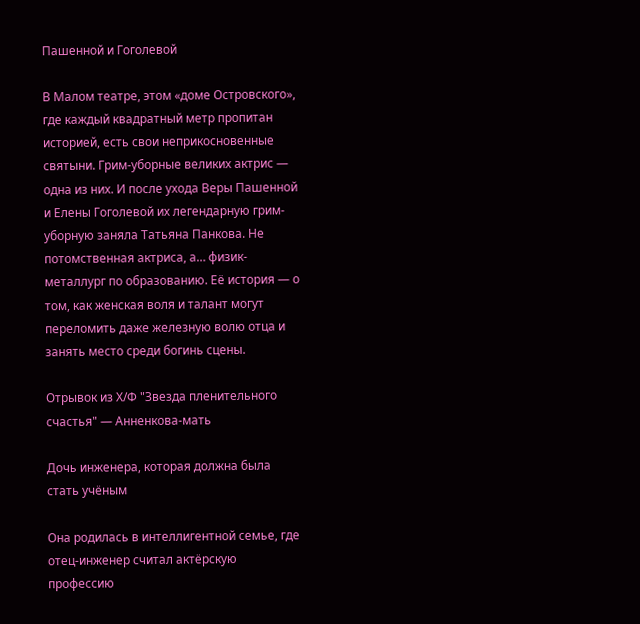Пашенной и Гоголевой

В Малом театре, этом «доме Островского», где каждый квадратный метр пропитан историей, есть свои неприкосновенные святыни. Грим-уборные великих актрис — одна из них. И после ухода Веры Пашенной и Елены Гоголевой их легендарную грим-уборную заняла Татьяна Панкова. Не потомственная актриса, а… физик-металлург по образованию. Её история — о том, как женская воля и талант могут переломить даже железную волю отца и занять место среди богинь сцены.

Отрывок из Х/Ф "Звезда пленительного счастья" — Анненкова-мать

Дочь инженера, которая должна была стать учёным

Она родилась в интеллигентной семье, где отец-инженер считал актёрскую профессию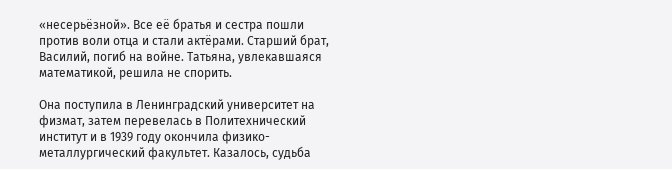«несерьёзной». Все её братья и сестра пошли против воли отца и стали актёрами. Старший брат, Василий, погиб на войне. Татьяна, увлекавшаяся математикой, решила не спорить.

Она поступила в Ленинградский университет на физмат, затем перевелась в Политехнический институт и в 1939 году окончила физико-металлургический факультет. Казалось, судьба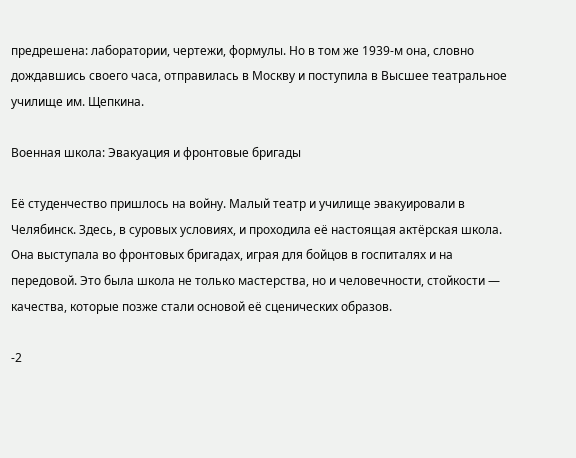предрешена: лаборатории, чертежи, формулы. Но в том же 1939-м она, словно дождавшись своего часа, отправилась в Москву и поступила в Высшее театральное училище им. Щепкина.

Военная школа: Эвакуация и фронтовые бригады

Её студенчество пришлось на войну. Малый театр и училище эвакуировали в Челябинск. Здесь, в суровых условиях, и проходила её настоящая актёрская школа. Она выступала во фронтовых бригадах, играя для бойцов в госпиталях и на передовой. Это была школа не только мастерства, но и человечности, стойкости — качества, которые позже стали основой её сценических образов.

-2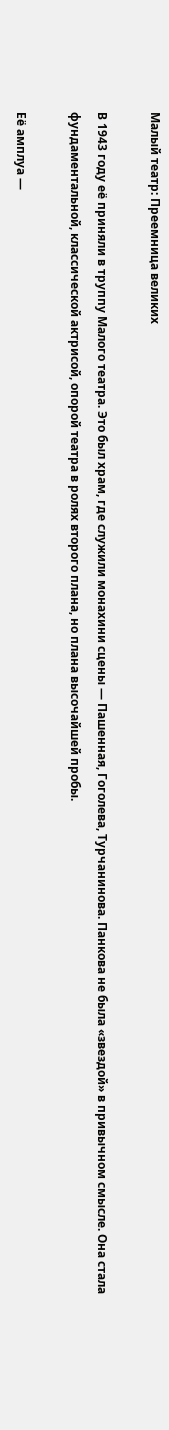Малый театр: Преемница великих

В 1943 году её приняли в труппу Малого театра. Это был храм, где служили монахини сцены — Пашенная, Гоголева, Турчанинова. Панкова не была «звездой» в привычном смысле. Она стала фундаментальной, классической актрисой, опорой театра в ролях второго плана, но плана высочайшей пробы.

Её амплуа —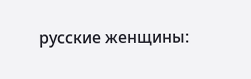русские женщины: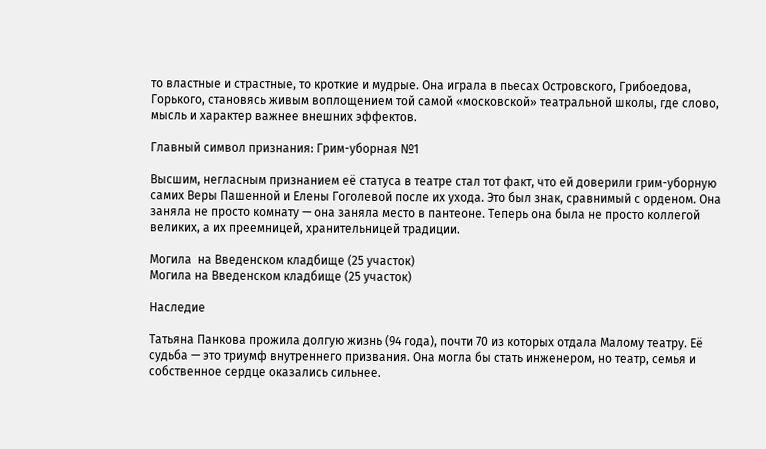то властные и страстные, то кроткие и мудрые. Она играла в пьесах Островского, Грибоедова, Горького, становясь живым воплощением той самой «московской» театральной школы, где слово, мысль и характер важнее внешних эффектов.

Главный символ признания: Грим-уборная №1

Высшим, негласным признанием её статуса в театре стал тот факт, что ей доверили грим-уборную самих Веры Пашенной и Елены Гоголевой после их ухода. Это был знак, сравнимый с орденом. Она заняла не просто комнату — она заняла место в пантеоне. Теперь она была не просто коллегой великих, а их преемницей, хранительницей традиции.

Могила  на Введенском кладбище (25 участок)
Могила на Введенском кладбище (25 участок)

Наследие

Татьяна Панкова прожила долгую жизнь (94 года), почти 70 из которых отдала Малому театру. Её судьба — это триумф внутреннего призвания. Она могла бы стать инженером, но театр, семья и собственное сердце оказались сильнее.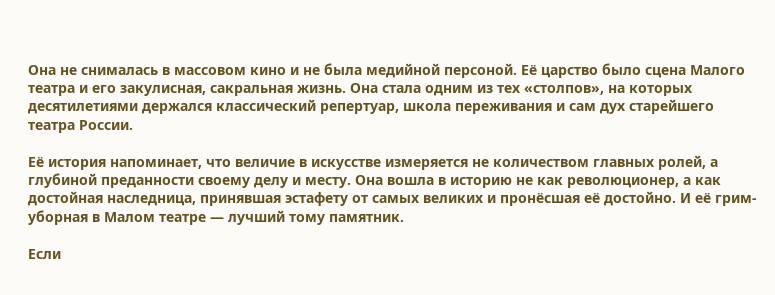Она не снималась в массовом кино и не была медийной персоной. Её царство было сцена Малого театра и его закулисная, сакральная жизнь. Она стала одним из тех «столпов», на которых десятилетиями держался классический репертуар, школа переживания и сам дух старейшего театра России.

Её история напоминает, что величие в искусстве измеряется не количеством главных ролей, а глубиной преданности своему делу и месту. Она вошла в историю не как революционер, а как достойная наследница, принявшая эстафету от самых великих и пронёсшая её достойно. И её грим-уборная в Малом театре — лучший тому памятник.

Если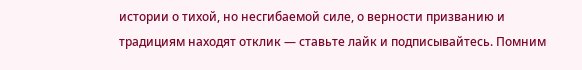истории о тихой, но несгибаемой силе, о верности призванию и традициям находят отклик — ставьте лайк и подписывайтесь. Помним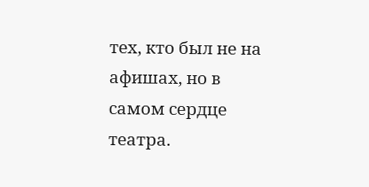тех, кто был не на афишах, но в самом сердце театра.